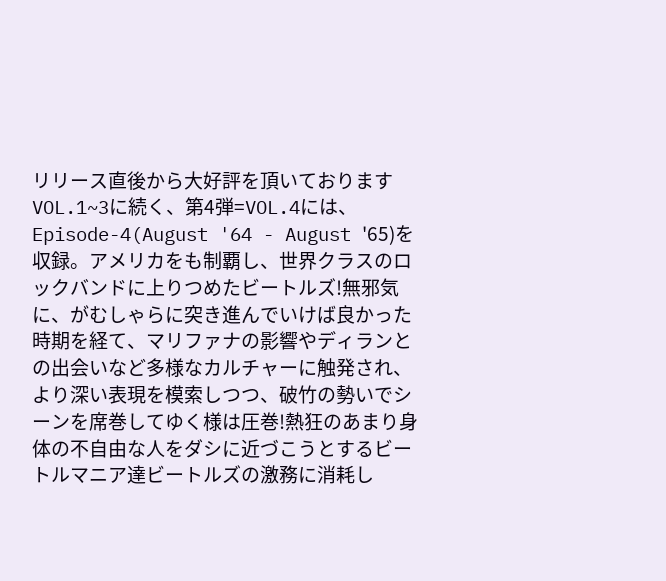リリース直後から大好評を頂いておりますVOL.1~3に続く、第4弾=VOL.4には、Episode-4(August '64 - August '65)を収録。アメリカをも制覇し、世界クラスのロックバンドに上りつめたビートルズ!無邪気に、がむしゃらに突き進んでいけば良かった時期を経て、マリファナの影響やディランとの出会いなど多様なカルチャーに触発され、より深い表現を模索しつつ、破竹の勢いでシーンを席巻してゆく様は圧巻!熱狂のあまり身体の不自由な人をダシに近づこうとするビートルマニア達ビートルズの激務に消耗し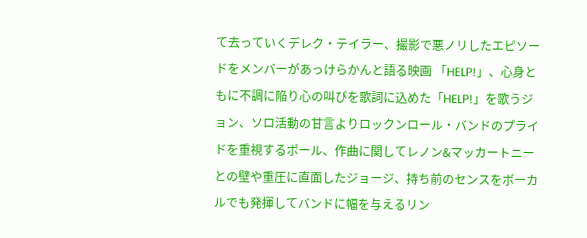て去っていくデレク・テイラー、撮影で悪ノリしたエピソードをメンバーがあっけらかんと語る映画 「HELP!」、心身ともに不調に陥り心の叫びを歌詞に込めた「HELP!」を歌うジョン、ソロ活動の甘言よりロックンロール・バンドのプライドを重視するポール、作曲に関してレノン&マッカートニーとの壁や重圧に直面したジョージ、持ち前のセンスをボーカルでも発揮してバンドに幅を与えるリン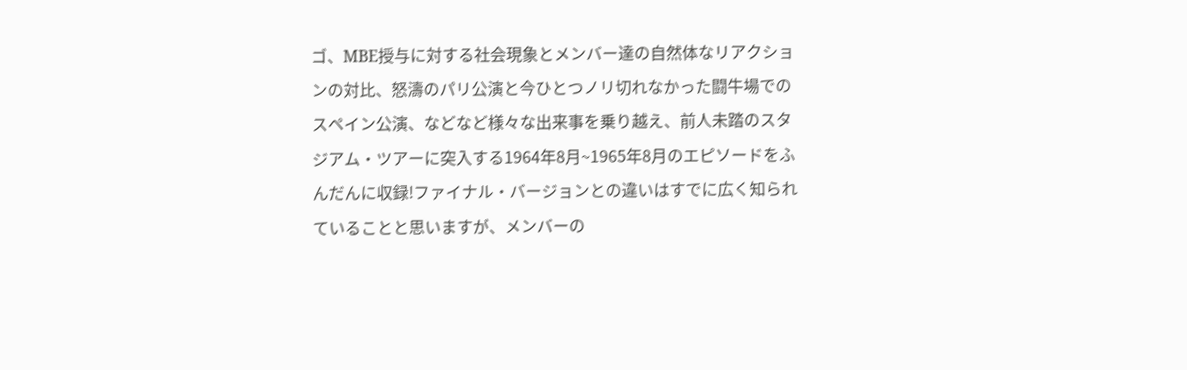ゴ、MBE授与に対する社会現象とメンバー達の自然体なリアクションの対比、怒濤のパリ公演と今ひとつノリ切れなかった闘牛場でのスペイン公演、などなど様々な出来事を乗り越え、前人未踏のスタジアム・ツアーに突入する1964年8月~1965年8月のエピソードをふんだんに収録!ファイナル・バージョンとの違いはすでに広く知られていることと思いますが、メンバーの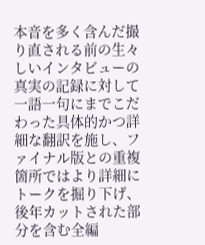本音を多く含んだ撮り直される前の生々しいインタビューの真実の記録に対して一語一句にまでこだわった具体的かつ詳細な翻訳を施し、ファイナル版との重複箇所ではより詳細にトークを掘り下げ、後年カットされた部分を含む全編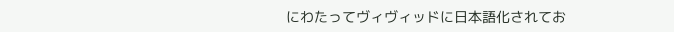にわたってヴィヴィッドに日本語化されてお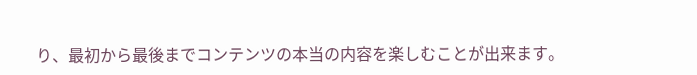り、最初から最後までコンテンツの本当の内容を楽しむことが出来ます。